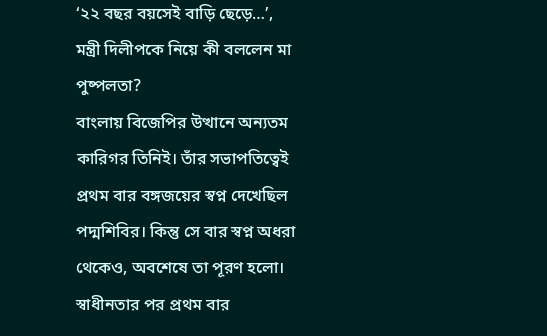‘২২ বছর বয়সেই বাড়ি ছেড়ে…’, মন্ত্রী দিলীপকে নিয়ে কী বললেন মা পুষ্পলতা?
বাংলায় বিজেপির উত্থানে অন্যতম কারিগর তিনিই। তাঁর সভাপতিত্বেই প্রথম বার বঙ্গজয়ের স্বপ্ন দেখেছিল পদ্মশিবির। কিন্তু সে বার স্বপ্ন অধরা থেকেও, অবশেষে তা পূরণ হলো। স্বাধীনতার পর প্রথম বার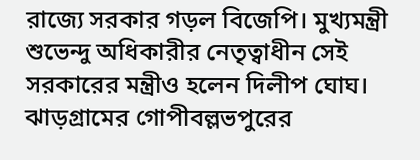রাজ্যে সরকার গড়ল বিজেপি। মুখ্যমন্ত্রী শুভেন্দু অধিকারীর নেতৃত্বাধীন সেই সরকারের মন্ত্রীও হলেন দিলীপ ঘোঘ।
ঝাড়গ্রামের গোপীবল্লভপুরের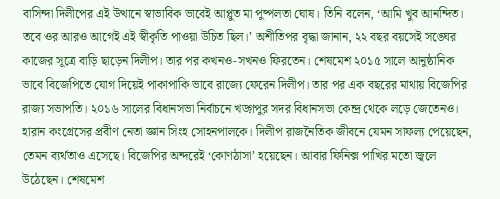বাসিন্দা দিলীপের এই উত্থানে স্বাভাবিক ভাবেই আপ্লুত মা পুষ্পলতা ঘোষ। তিনি বলেন, ‘আমি খুব আনন্দিত। তবে ওর আরও আগেই এই স্বীকৃতি পাওয়া উচিত ছিল।’ অশীতিপর বৃদ্ধা জানান, ২২ বছর বয়সেই সঙ্ঘের কাজের সূত্রে বাড়ি ছাড়েন দিলীপ। তার পর কখনও-সখনও ফিরতেন। শেষমেশ ২০১৫ সালে আনুষ্ঠানিক ভাবে বিজেপিতে যোগ দিয়েই পাকাপাকি ভাবে রাজ্যে ফেরেন দিলীপ। তার পর এক বছরের মাথায় বিজেপির রাজ্য সভাপতি। ২০১৬ সালের বিধানসভা নির্বাচনে খড়্গপুর সদর বিধানসভা কেন্দ্র থেকে লড়ে জেতেনও। হারান কংগ্রেসের প্রবীণ নেতা জ্ঞান সিংহ সোহনপালকে। দিলীপ রাজনৈতিক জীবনে যেমন সাফল্য পেয়েছেন, তেমন ব্যর্থতাও এসেছে। বিজেপির অন্দরেই ‘কোণঠাসা’ হয়েছেন। আবার ফিনিক্স পাখির মতো জ্বলে উঠেছেন। শেষমেশ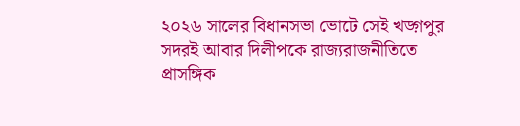২০২৬ সালের বিধানসভা ভোটে সেই খড়্গপুর সদরই আবার দিলীপকে রাজ্যরাজনীতিতে প্রাসঙ্গিক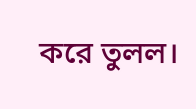করে তুলল।